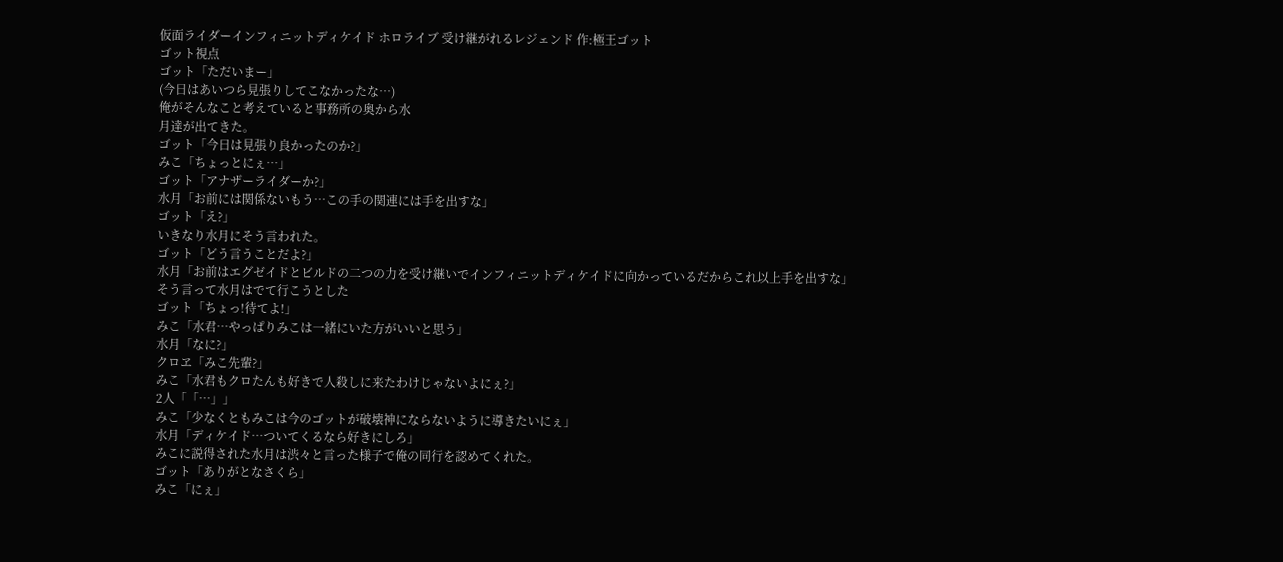仮面ライダーインフィニットディケイド ホロライブ 受け継がれるレジェンド 作:極王ゴット
ゴット視点
ゴット「ただいまー」
(今日はあいつら見張りしてこなかったな…)
俺がそんなこと考えていると事務所の奥から水
月達が出てきた。
ゴット「今日は見張り良かったのか?」
みこ「ちょっとにぇ…」
ゴット「アナザーライダーか?」
水月「お前には関係ないもう…この手の関連には手を出すな」
ゴット「え?」
いきなり水月にそう言われた。
ゴット「どう言うことだよ?」
水月「お前はエグゼイドとビルドの二つの力を受け継いでインフィニットディケイドに向かっているだからこれ以上手を出すな」
そう言って水月はでて行こうとした
ゴット「ちょっ!待てよ!」
みこ「水君…やっぱりみこは一緒にいた方がいいと思う」
水月「なに?」
クロヱ「みこ先輩?」
みこ「水君もクロたんも好きで人殺しに来たわけじゃないよにぇ?」
2人「「…」」
みこ「少なくともみこは今のゴットが破壊神にならないように導きたいにぇ」
水月「ディケイド…ついてくるなら好きにしろ」
みこに説得された水月は渋々と言った様子で俺の同行を認めてくれた。
ゴット「ありがとなさくら」
みこ「にぇ」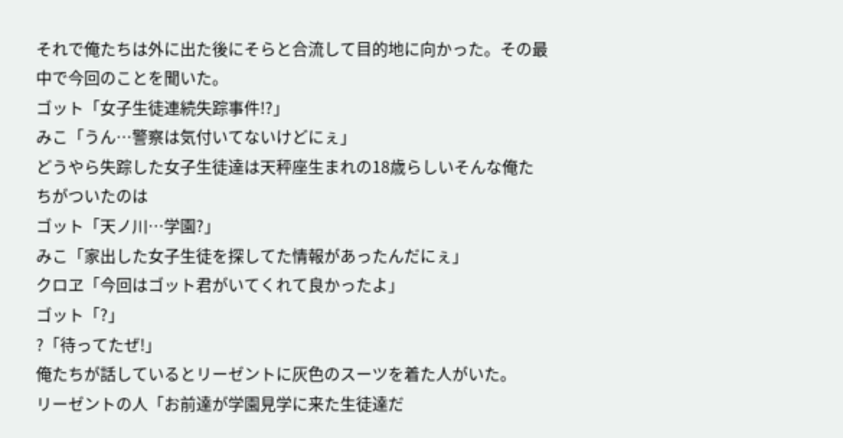それで俺たちは外に出た後にそらと合流して目的地に向かった。その最中で今回のことを聞いた。
ゴット「女子生徒連続失踪事件!?」
みこ「うん…警察は気付いてないけどにぇ」
どうやら失踪した女子生徒達は天秤座生まれの18歳らしいそんな俺たちがついたのは
ゴット「天ノ川…学園?」
みこ「家出した女子生徒を探してた情報があったんだにぇ」
クロヱ「今回はゴット君がいてくれて良かったよ」
ゴット「?」
?「待ってたぜ!」
俺たちが話しているとリーゼントに灰色のスーツを着た人がいた。
リーゼントの人「お前達が学園見学に来た生徒達だ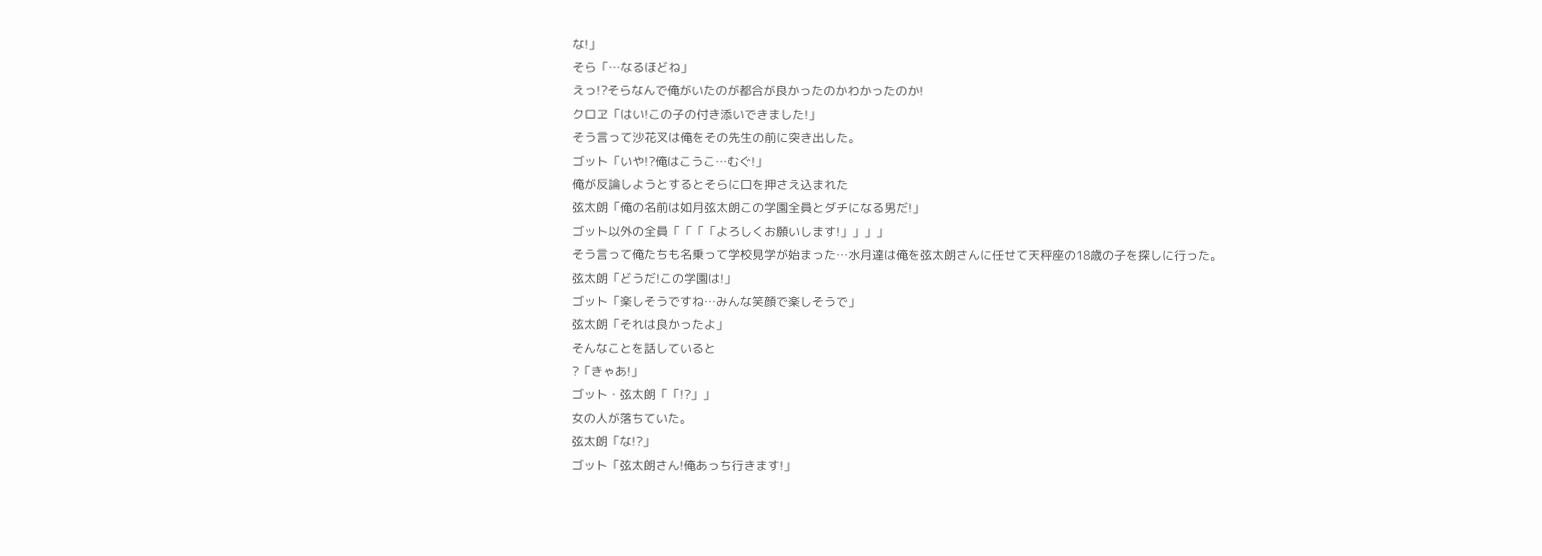な!」
そら「…なるほどね」
えっ!?そらなんで俺がいたのが都合が良かったのかわかったのか!
クロヱ「はい!この子の付き添いできました!」
そう言って沙花叉は俺をその先生の前に突き出した。
ゴット「いや!?俺はこうこ…むぐ!」
俺が反論しようとするとそらに口を押さえ込まれた
弦太朗「俺の名前は如月弦太朗この学園全員とダチになる男だ!」
ゴット以外の全員「「「「よろしくお願いします!」」」」
そう言って俺たちも名乗って学校見学が始まった…水月達は俺を弦太朗さんに任せて天秤座の18歳の子を探しに行った。
弦太朗「どうだ!この学園は!」
ゴット「楽しそうですね…みんな笑顔で楽しそうで」
弦太朗「それは良かったよ」
そんなことを話していると
?「きゃあ!」
ゴット・弦太朗「「!?」」
女の人が落ちていた。
弦太朗「な!?」
ゴット「弦太朗さん!俺あっち行きます!」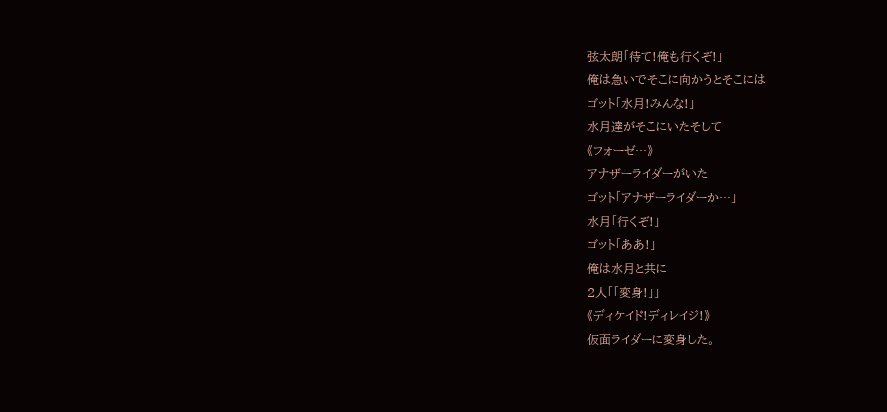弦太朗「待て!俺も行くぞ!」
俺は急いでそこに向かうとそこには
ゴット「水月!みんな!」
水月達がそこにいたそして
《フォーゼ…》
アナザーライダーがいた
ゴット「アナザーライダーか…」
水月「行くぞ!」
ゴット「ああ!」
俺は水月と共に
2人「「変身!」」
《ディケイド!ディレイジ!》
仮面ライダーに変身した。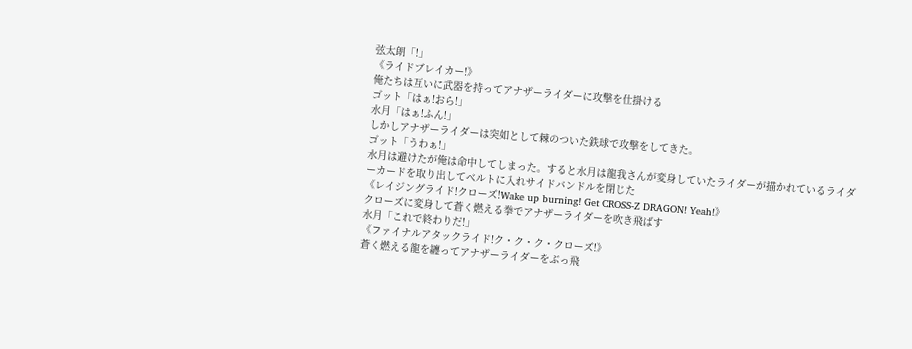弦太朗「!」
《ライドブレイカー!》
俺たちは互いに武器を持ってアナザーライダーに攻撃を仕掛ける
ゴット「はぁ!おら!」
水月「はぁ!ふん!」
しかしアナザーライダーは突如として棘のついた鉄球で攻撃をしてきた。
ゴット「うわぁ!」
水月は避けたが俺は命中してしまった。すると水月は龍我さんが変身していたライダーが描かれているライダーカードを取り出してベルトに入れサイドバンドルを閉じた
《レイジングライド!クローズ!Wake up burning! Get CROSS-Z DRAGON! Yeah!》
クローズに変身して蒼く燃える拳でアナザーライダーを吹き飛ばす
水月「これで終わりだ!」
《ファイナルアタックライド!ク・ク・ク・クローズ!》
蒼く燃える龍を纏ってアナザーライダーをぶっ飛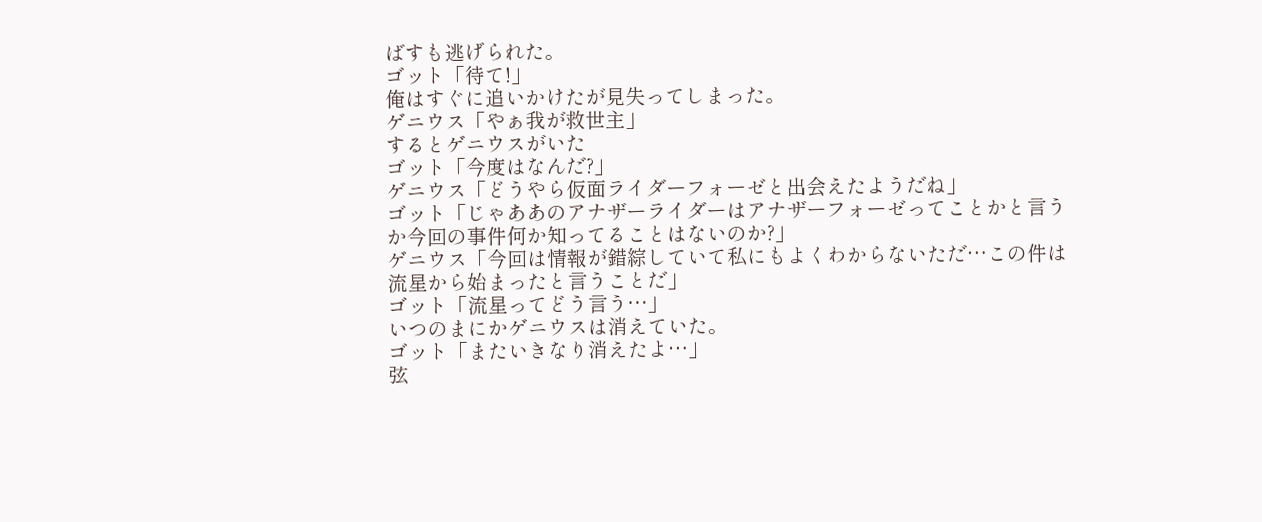ばすも逃げられた。
ゴット「待て!」
俺はすぐに追いかけたが見失ってしまった。
ゲニウス「やぁ我が救世主」
するとゲニウスがいた
ゴット「今度はなんだ?」
ゲニウス「どうやら仮面ライダーフォーゼと出会えたようだね」
ゴット「じゃああのアナザーライダーはアナザーフォーゼってことかと言うか今回の事件何か知ってることはないのか?」
ゲニウス「今回は情報が錯綜していて私にもよくわからないただ…この件は流星から始まったと言うことだ」
ゴット「流星ってどう言う…」
いつのまにかゲニウスは消えていた。
ゴット「またいきなり消えたよ…」
弦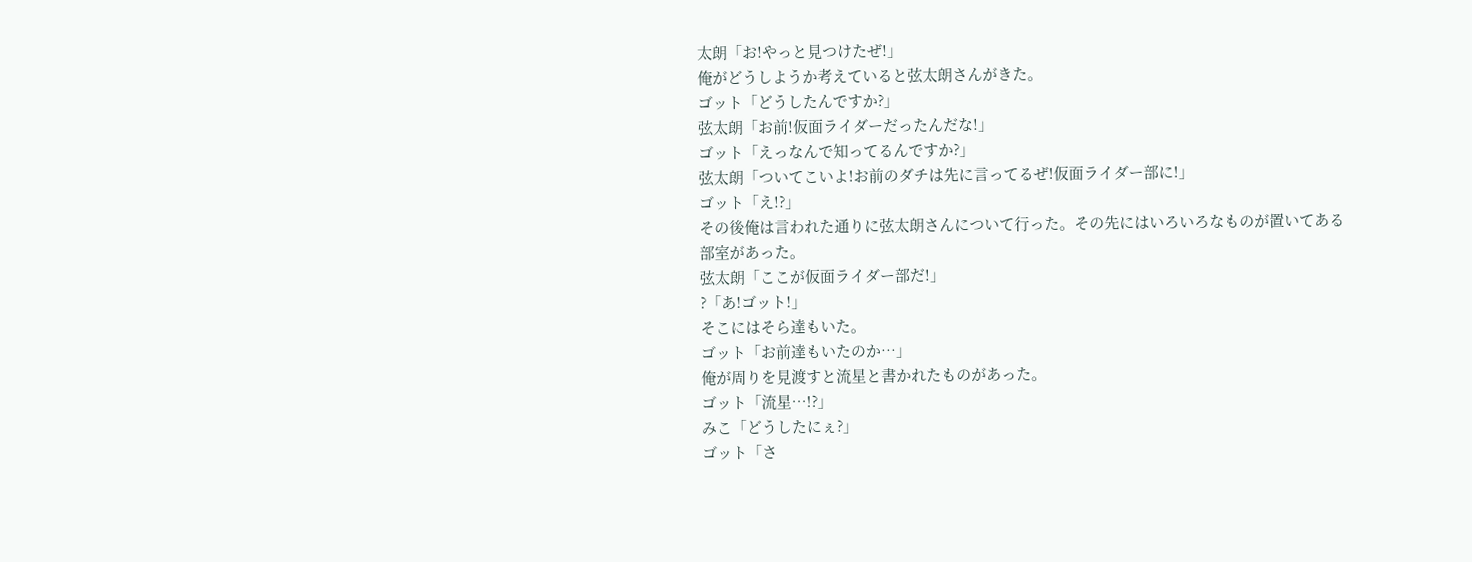太朗「お!やっと見つけたぜ!」
俺がどうしようか考えていると弦太朗さんがきた。
ゴット「どうしたんですか?」
弦太朗「お前!仮面ライダーだったんだな!」
ゴット「えっなんで知ってるんですか?」
弦太朗「ついてこいよ!お前のダチは先に言ってるぜ!仮面ライダー部に!」
ゴット「え!?」
その後俺は言われた通りに弦太朗さんについて行った。その先にはいろいろなものが置いてある部室があった。
弦太朗「ここが仮面ライダー部だ!」
?「あ!ゴット!」
そこにはそら達もいた。
ゴット「お前達もいたのか…」
俺が周りを見渡すと流星と書かれたものがあった。
ゴット「流星…!?」
みこ「どうしたにぇ?」
ゴット「さ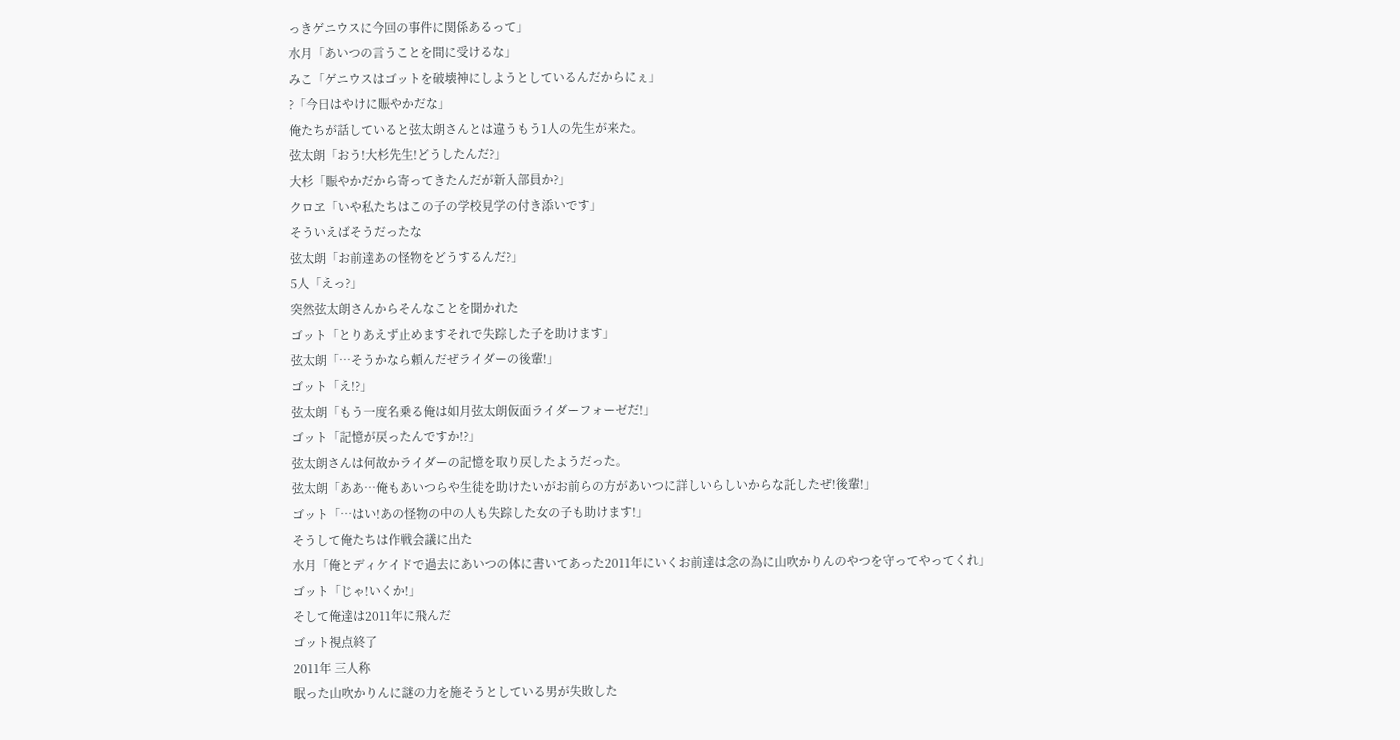っきゲニウスに今回の事件に関係あるって」
水月「あいつの言うことを間に受けるな」
みこ「ゲニウスはゴットを破壊神にしようとしているんだからにぇ」
?「今日はやけに賑やかだな」
俺たちが話していると弦太朗さんとは違うもう1人の先生が来た。
弦太朗「おう!大杉先生!どうしたんだ?」
大杉「賑やかだから寄ってきたんだが新入部員か?」
クロヱ「いや私たちはこの子の学校見学の付き添いです」
そういえばそうだったな
弦太朗「お前達あの怪物をどうするんだ?」
5人「えっ?」
突然弦太朗さんからそんなことを聞かれた
ゴット「とりあえず止めますそれで失踪した子を助けます」
弦太朗「…そうかなら頼んだぜライダーの後輩!」
ゴット「え!?」
弦太朗「もう一度名乗る俺は如月弦太朗仮面ライダーフォーゼだ!」
ゴット「記憶が戻ったんですか!?」
弦太朗さんは何故かライダーの記憶を取り戻したようだった。
弦太朗「ああ…俺もあいつらや生徒を助けたいがお前らの方があいつに詳しいらしいからな託したぜ!後輩!」
ゴット「…はい!あの怪物の中の人も失踪した女の子も助けます!」
そうして俺たちは作戦会議に出た
水月「俺とディケイドで過去にあいつの体に書いてあった2011年にいくお前達は念の為に山吹かりんのやつを守ってやってくれ」
ゴット「じゃ!いくか!」
そして俺達は2011年に飛んだ
ゴット視点終了
2011年 三人称
眠った山吹かりんに謎の力を施そうとしている男が失敗した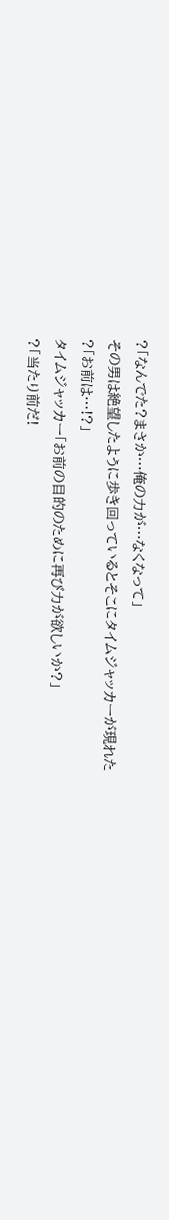?「なんでた?まさか…俺の力が…なくなって」
その男は絶望したように歩き回っているとそこにタイムジャッカーが現れた
?「お前は…!?」
タイムジャッカー「お前の目的のために再び力が欲しいか?」
?「当たり前だ!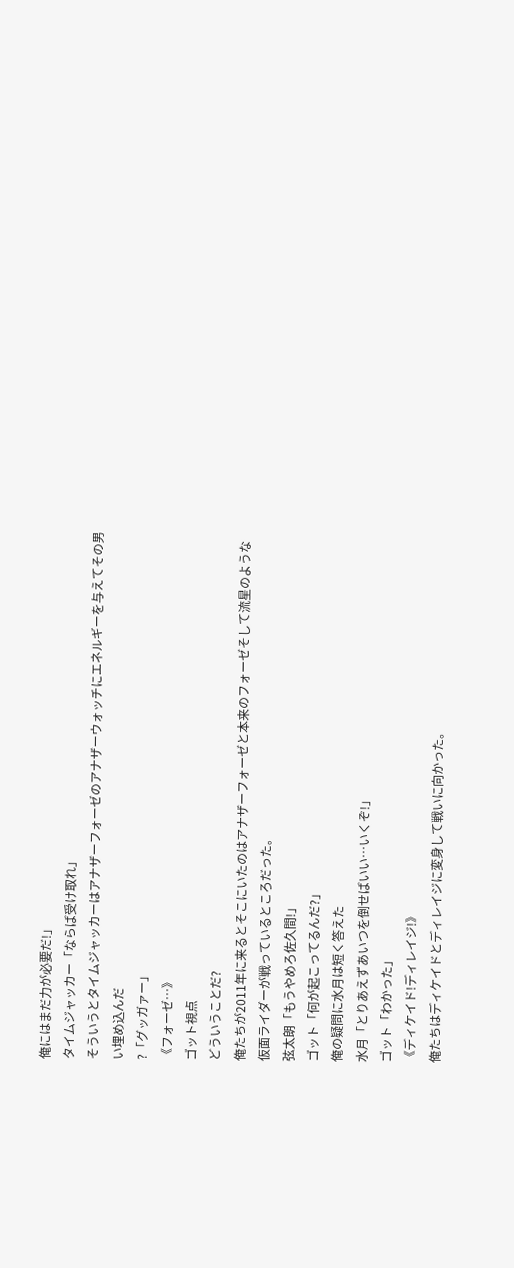俺にはまだ力が必要だ!」
タイムジャッカー「ならば受け取れ」
そういうとタイムジャッカーはアナザーフォーゼのアナザーウォッチにエネルギーを与えてその男い埋め込んだ
?「グッガァー」
《フォーゼ…》
ゴット視点
どういうことだ?
俺たちが2011年に来るとそこにいたのはアナザーフォーゼと本来のフォーゼそして流星のような仮面ライダーが戦っているところだった。
弦太朗「もうやめろ佐久間!」
ゴット「何が起こってるんだ?」
俺の疑問に水月は短く答えた
水月「とりあえずあいつを倒せばいい…いくぞ!」
ゴット「わかった」
《ディケイド!ディレイジ!》
俺たちはディケイドとディレイジに変身して戦いに向かった。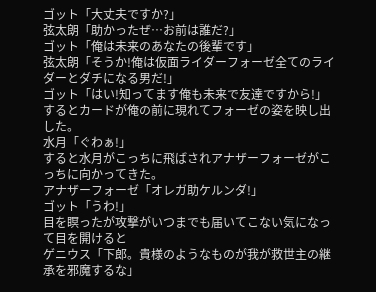ゴット「大丈夫ですか?」
弦太朗「助かったぜ…お前は誰だ?」
ゴット「俺は未来のあなたの後輩です」
弦太朗「そうか!俺は仮面ライダーフォーゼ全てのライダーとダチになる男だ!」
ゴット「はい!知ってます俺も未来で友達ですから!」
するとカードが俺の前に現れてフォーゼの姿を映し出した。
水月「ぐわぁ!」
すると水月がこっちに飛ばされアナザーフォーゼがこっちに向かってきた。
アナザーフォーゼ「オレガ助ケルンダ!」
ゴット「うわ!」
目を瞑ったが攻撃がいつまでも届いてこない気になって目を開けると
ゲニウス「下郎。貴様のようなものが我が救世主の継承を邪魔するな」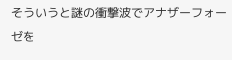そういうと謎の衝撃波でアナザーフォーゼを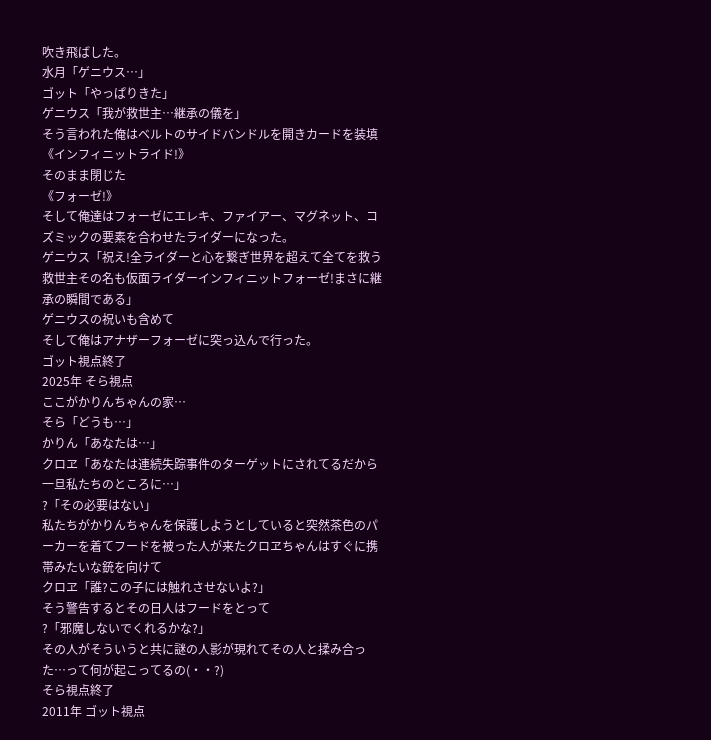吹き飛ばした。
水月「ゲニウス…」
ゴット「やっぱりきた」
ゲニウス「我が救世主…継承の儀を」
そう言われた俺はベルトのサイドバンドルを開きカードを装填
《インフィニットライド!》
そのまま閉じた
《フォーゼ!》
そして俺達はフォーゼにエレキ、ファイアー、マグネット、コズミックの要素を合わせたライダーになった。
ゲニウス「祝え!全ライダーと心を繋ぎ世界を超えて全てを救う救世主その名も仮面ライダーインフィニットフォーゼ!まさに継承の瞬間である」
ゲニウスの祝いも含めて
そして俺はアナザーフォーゼに突っ込んで行った。
ゴット視点終了
2025年 そら視点
ここがかりんちゃんの家…
そら「どうも…」
かりん「あなたは…」
クロヱ「あなたは連続失踪事件のターゲットにされてるだから一旦私たちのところに…」
?「その必要はない」
私たちがかりんちゃんを保護しようとしていると突然茶色のパーカーを着てフードを被った人が来たクロヱちゃんはすぐに携帯みたいな銃を向けて
クロヱ「誰?この子には触れさせないよ?」
そう警告するとその日人はフードをとって
?「邪魔しないでくれるかな?」
その人がそういうと共に謎の人影が現れてその人と揉み合った…って何が起こってるの(・・?)
そら視点終了
2011年 ゴット視点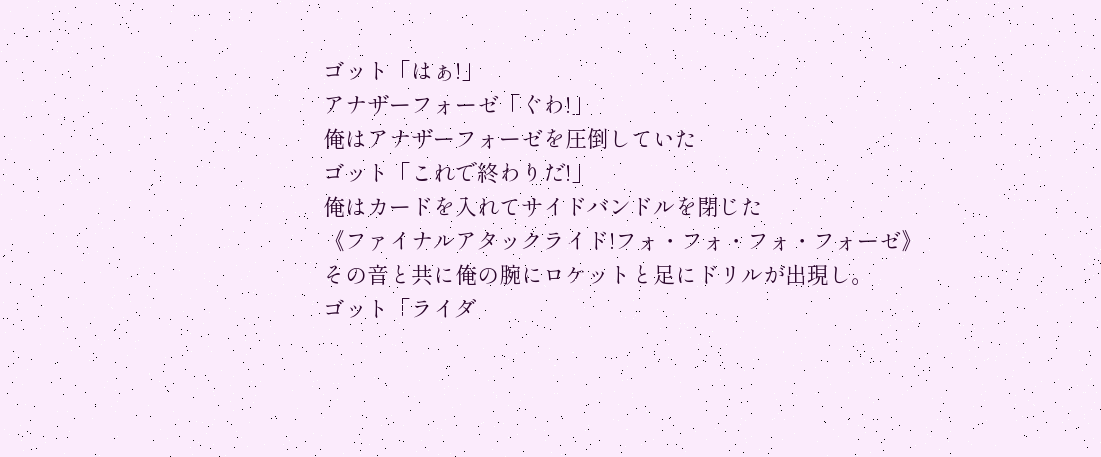ゴット「はぁ!」
アナザーフォーゼ「ぐわ!」
俺はアナザーフォーゼを圧倒していた
ゴット「これで終わりだ!」
俺はカードを入れてサイドバンドルを閉じた
《ファイナルアタックライド!フォ・フォ・フォ・フォーゼ》
その音と共に俺の腕にロケットと足にドリルが出現し。
ゴット「ライダ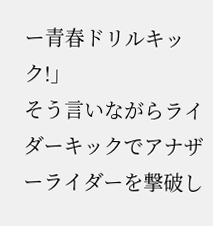ー青春ドリルキック!」
そう言いながらライダーキックでアナザーライダーを撃破し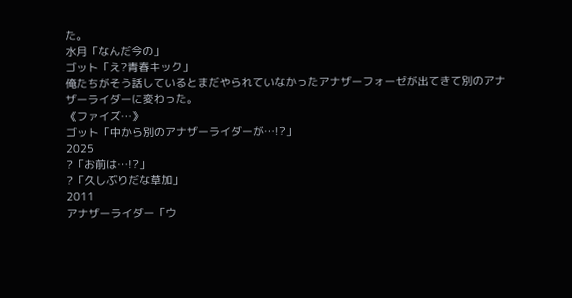た。
水月「なんだ今の」
ゴット「え?青春キック」
俺たちがそう話しているとまだやられていなかったアナザーフォーゼが出てきて別のアナザーライダーに変わった。
《ファイズ…》
ゴット「中から別のアナザーライダーが…!?」
2025
?「お前は…!?」
?「久しぶりだな草加」
2011
アナザーライダー「ウ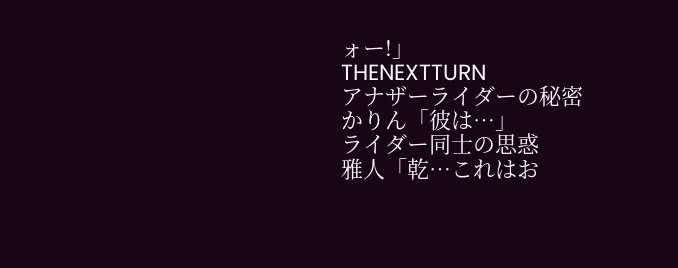ォー!」
THENEXTTURN
アナザーライダーの秘密
かりん「彼は…」
ライダー同士の思惑
雅人「乾…これはお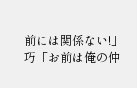前には関係ない!」
巧「お前は俺の仲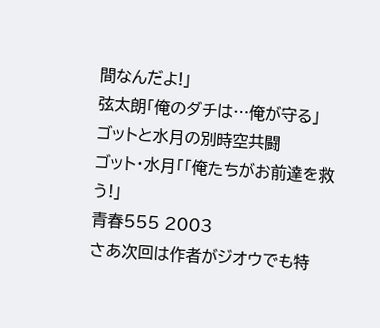間なんだよ!」
弦太朗「俺のダチは…俺が守る」
ゴットと水月の別時空共闘
ゴット・水月「「俺たちがお前達を救う!」
青春555 2003
さあ次回は作者がジオウでも特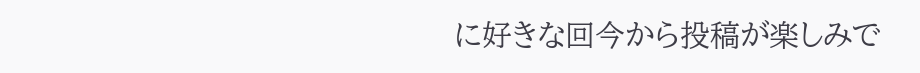に好きな回今から投稿が楽しみで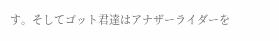す。そしてゴット君達はアナザーライダーを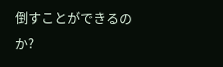倒すことができるのか?